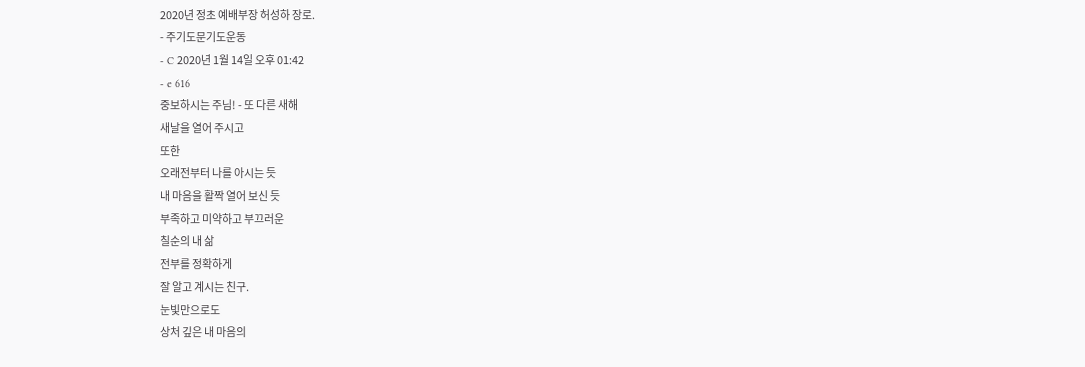2020년 정초 예배부장 허성하 장로.
- 주기도문기도운동
- C 2020년 1월 14일 오후 01:42
- e 616
중보하시는 주님! - 또 다른 새해
새날을 열어 주시고
또한
오래전부터 나를 아시는 듯
내 마음을 활짝 열어 보신 듯
부족하고 미약하고 부끄러운
칠순의 내 삶
전부를 정확하게
잘 알고 계시는 친구.
눈빛만으로도
상처 깊은 내 마음의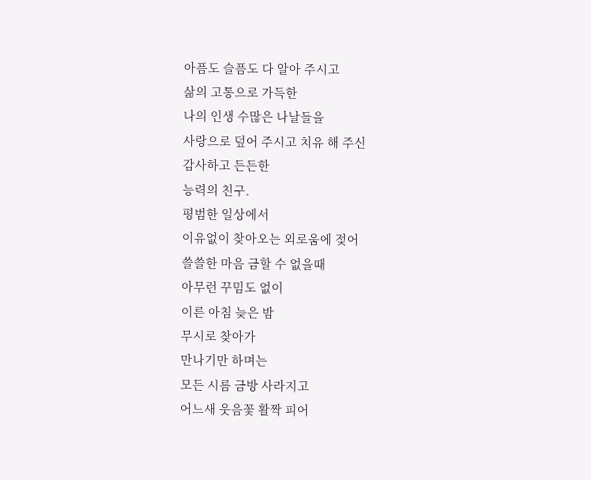아픔도 슬픔도 다 알아 주시고
삶의 고통으로 가득한
나의 인생 수많은 나날들을
사랑으로 덮어 주시고 치유 해 주신
감사하고 든든한
능력의 친구.
평범한 일상에서
이유없이 찾아오는 외로움에 젖어
쓸쓸한 마음 금할 수 없을때
아무런 꾸밈도 없이
이른 아침 늦은 밤
무시로 찾아가
만나기만 하며는
모든 시름 금방 사라지고
어느새 웃음꽃 활짝 피어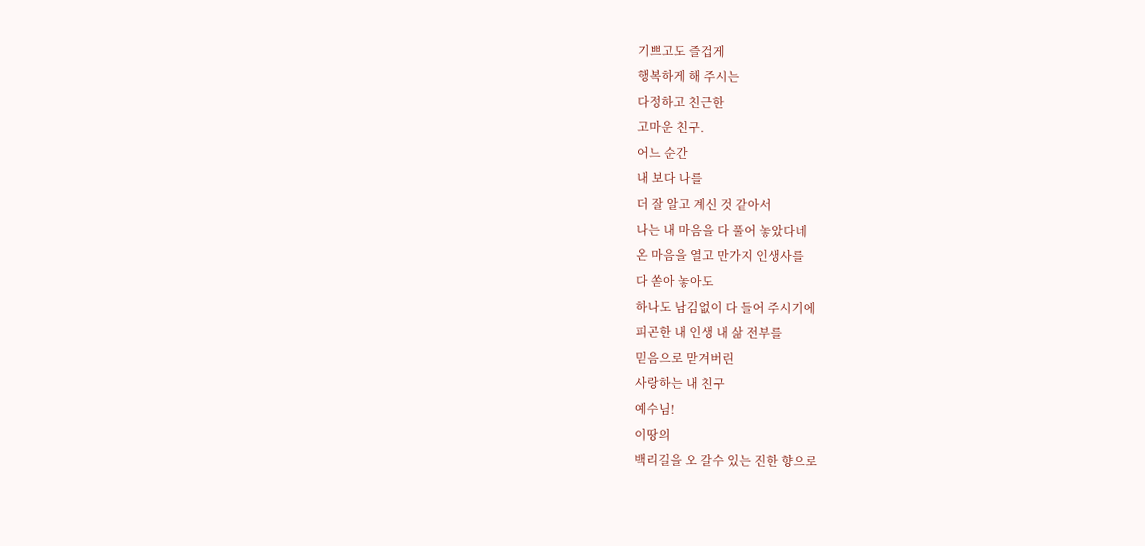기쁘고도 즐겁게
행복하게 해 주시는
다정하고 친근한
고마운 친구.
어느 순간
내 보다 나를
더 잘 알고 계신 것 같아서
나는 내 마음을 다 풀어 놓았다네
온 마음을 열고 만가지 인생사를
다 쏟아 놓아도
하나도 남김없이 다 들어 주시기에
피곤한 내 인생 내 삶 전부를
믿음으로 맏겨버린
사랑하는 내 친구
예수님!
이땅의
백리길을 오 갈수 있는 진한 향으로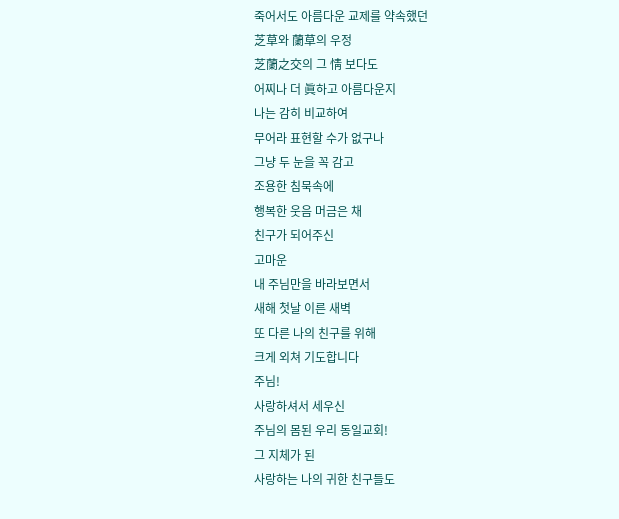죽어서도 아름다운 교제를 약속했던
芝草와 蘭草의 우정
芝蘭之交의 그 情 보다도
어찌나 더 眞하고 아름다운지
나는 감히 비교하여
무어라 표현할 수가 없구나
그냥 두 눈을 꼭 감고
조용한 침묵속에
행복한 웃음 머금은 채
친구가 되어주신
고마운
내 주님만을 바라보면서
새해 첫날 이른 새벽
또 다른 나의 친구를 위해
크게 외쳐 기도합니다
주님!
사랑하셔서 세우신
주님의 몸된 우리 동일교회!
그 지체가 된
사랑하는 나의 귀한 친구들도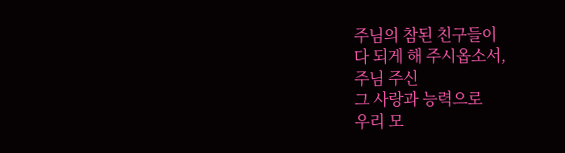주님의 참된 친구들이
다 되게 해 주시옵소서,
주님 주신
그 사랑과 능력으로
우리 모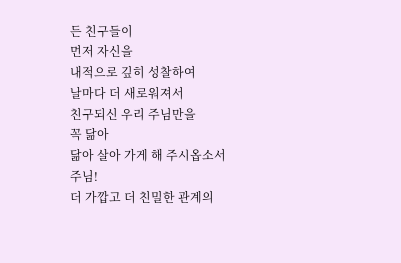든 친구들이
먼저 자신을
내적으로 깊히 성찰하여
날마다 더 새로워져서
친구되신 우리 주님만을
꼭 닮아
닮아 살아 가게 해 주시옵소서
주님!
더 가깝고 더 친밀한 관계의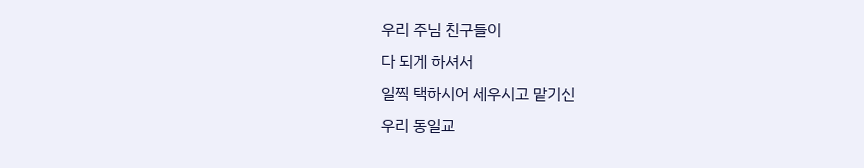우리 주님 친구들이
다 되게 하셔서
일찍 택하시어 세우시고 맡기신
우리 동일교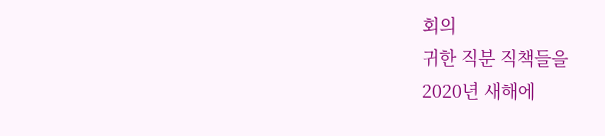회의
귀한 직분 직책들을
2020년 새해에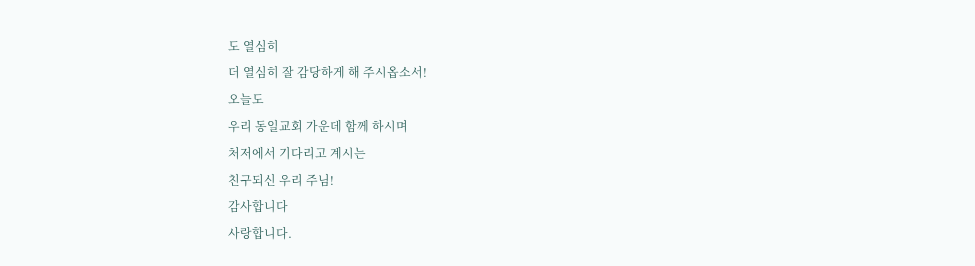도 열심히
더 열심히 잘 감당하게 해 주시옵소서!
오늘도
우리 동일교회 가운데 함께 하시며
처저에서 기다리고 계시는
친구되신 우리 주님!
감사합니다
사랑합니다.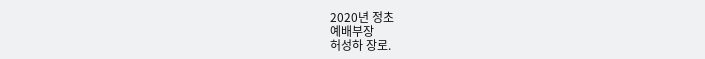2020년 정초
예배부장
허성하 장로.